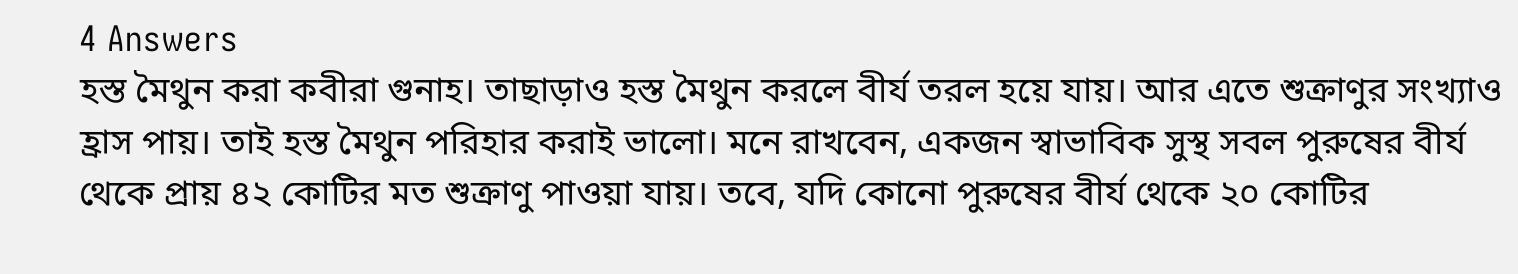4 Answers
হস্ত মৈথুন করা কবীরা গুনাহ। তাছাড়াও হস্ত মৈথুন করলে বীর্য তরল হয়ে যায়। আর এতে শুক্রাণুর সংখ্যাও হ্রাস পায়। তাই হস্ত মৈথুন পরিহার করাই ভালো। মনে রাখবেন, একজন স্বাভাবিক সুস্থ সবল পুরুষের বীর্য থেকে প্রায় ৪২ কোটির মত শুক্রাণু পাওয়া যায়। তবে, যদি কোনো পুরুষের বীর্য থেকে ২০ কোটির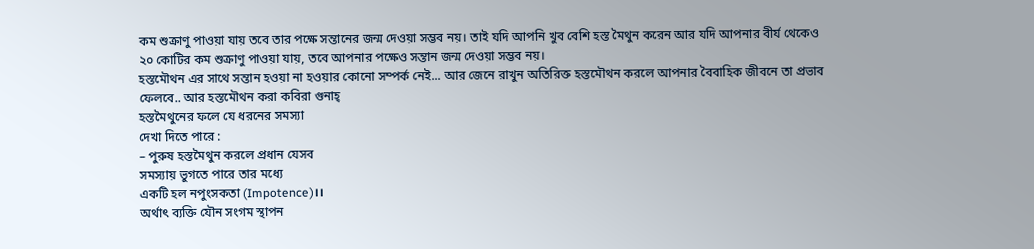কম শুক্রাণু পাওয়া যায় তবে তার পক্ষে সন্তানের জন্ম দেওয়া সম্ভব নয়। তাই যদি আপনি খুব বেশি হস্ত মৈথুন করেন আর যদি আপনার বীর্য থেকেও ২০ কোটির কম শুক্রাণু পাওয়া যায়, তবে আপনার পক্ষেও সন্তান জন্ম দেওয়া সম্ভব নয়।
হস্তমৌথন এর সাথে সন্তান হওয়া না হওয়ার কোনো সম্পর্ক নেই... আর জেনে রাখুন অতিরিক্ত হস্তমৌথন করলে আপনার বৈবাহিক জীবনে তা প্রভাব ফেলবে.. আর হস্তমৌথন করা কবিরা গুনাহ্
হস্তমৈথুনের ফলে যে ধরনের সমস্যা
দেখা দিতে পারে :
– পুরুষ হস্তমৈথুন করলে প্রধান যেসব
সমস্যায় ভুগতে পারে তার মধ্যে
একটি হল নপুংসকতা (Impotence)।।
অর্থাৎ ব্যক্তি যৌন সংগম স্থাপন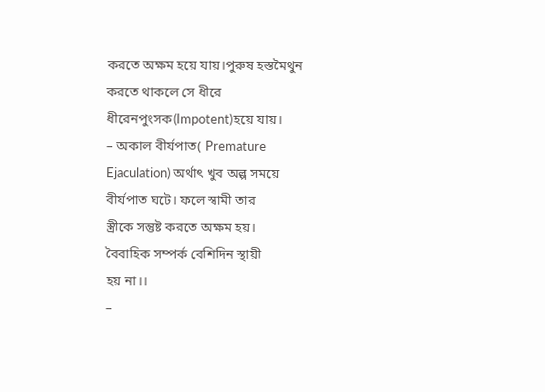করতে অক্ষম হয়ে যায়।পুরুষ হস্তমৈথুন
করতে থাকলে সে ধীরে
ধীরেনপুংসক(Impotent)হয়ে যায়।
– অকাল বীর্যপাত( Premature
Ejaculation) অর্থাৎ খুব অল্প সময়ে
বীর্যপাত ঘটে। ফলে স্বামী তার
স্ত্রীকে সন্তুষ্ট করতে অক্ষম হয়।
বৈবাহিক সম্পর্ক বেশিদিন স্থায়ী
হয় না।।
–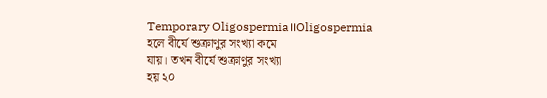Temporary Oligospermia।।Oligospermia
হলে বীর্যে শুক্রাণুর সংখ্যা কমে
যায়। তখন বীর্যে শুক্রাণুর সংখ্যা
হয় ২০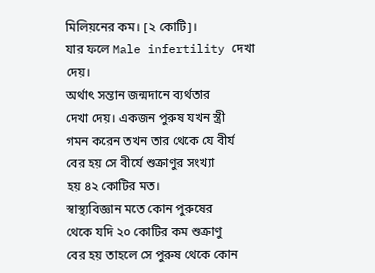মিলিয়নের কম। [২ কোটি]।
যার ফলে Male infertility দেখা দেয়।
অর্থাৎ সন্তান জন্মদানে ব্যর্থতার
দেখা দেয়। একজন পুরুষ যখন স্ত্রী
গমন করেন তখন তার থেকে যে বীর্য
বের হয় সে বীর্যে শুক্রাণুর সংখ্যা
হয় ৪২ কোটির মত।
স্বাস্থ্যবিজ্ঞান মতে কোন পুরুষের
থেকে যদি ২০ কোটির কম শুক্রাণু
বের হয় তাহলে সে পুরুষ থেকে কোন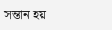সন্তান হয়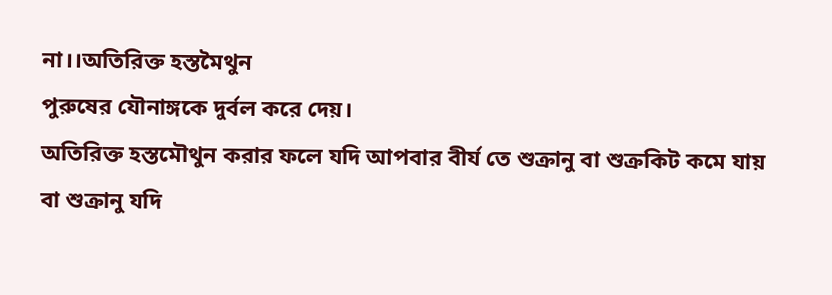না।।অতিরিক্ত হস্তমৈথুন
পুরুষের যৌনাঙ্গকে দুর্বল করে দেয়।
অতিরিক্ত হস্তমৌথুন করার ফলে যদি আপবার বীর্য তে শুক্রানু বা শুক্রকিট কমে যায় বা শুক্রানু যদি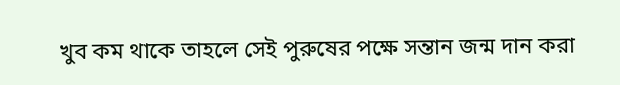খুব কম থাকে তাহলে সেই পুরুষের পক্ষে সন্তান জন্ম দান করা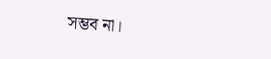সম্ভব না।